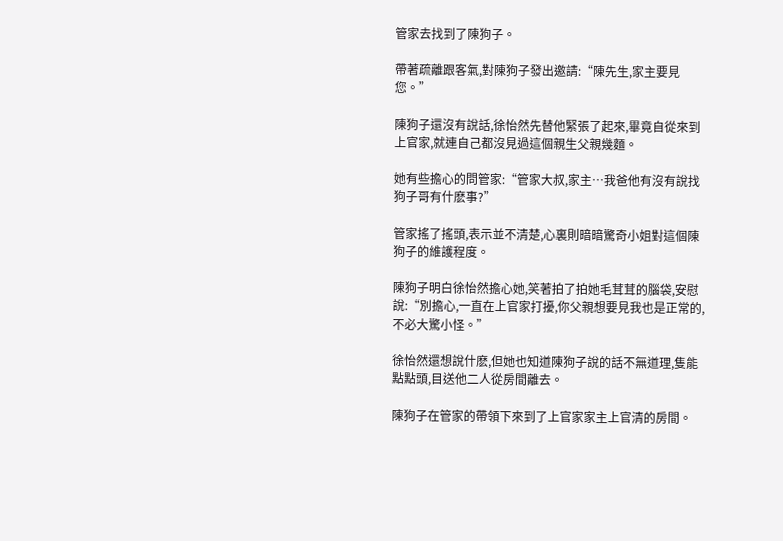管家去找到了陳狗子。

帶著疏離跟客氣,對陳狗子發出邀請:“陳先生,家主要見您。”

陳狗子還沒有說話,徐怡然先替他緊張了起來,畢竟自從來到上官家,就連自己都沒見過這個親生父親幾麵。

她有些擔心的問管家:“管家大叔,家主…我爸他有沒有說找狗子哥有什麽事?”

管家搖了搖頭,表示並不清楚,心裏則暗暗驚奇小姐對這個陳狗子的維護程度。

陳狗子明白徐怡然擔心她,笑著拍了拍她毛茸茸的腦袋,安慰說:“別擔心,一直在上官家打擾,你父親想要見我也是正常的,不必大驚小怪。”

徐怡然還想說什麽,但她也知道陳狗子說的話不無道理,隻能點點頭,目送他二人從房間離去。

陳狗子在管家的帶領下來到了上官家家主上官清的房間。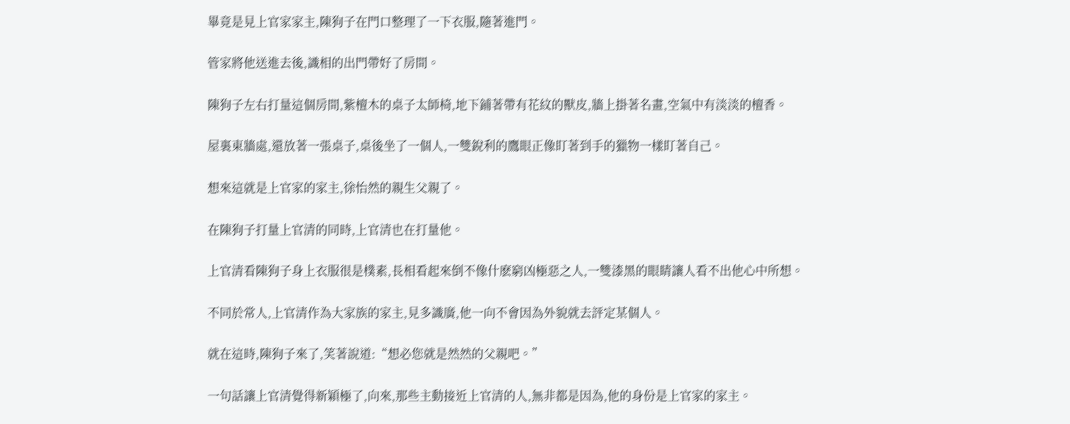畢竟是見上官家家主,陳狗子在門口整理了一下衣服,隨著進門。

管家將他送進去後,識相的出門帶好了房間。

陳狗子左右打量這個房間,紫檀木的桌子太師椅,地下鋪著帶有花紋的獸皮,牆上掛著名畫,空氣中有淡淡的檀香。

屋裏東牆處,還放著一張桌子,桌後坐了一個人,一雙銳利的鷹眼正像盯著到手的獵物一樣盯著自己。

想來這就是上官家的家主,徐怡然的親生父親了。

在陳狗子打量上官清的同時,上官清也在打量他。

上官清看陳狗子身上衣服很是樸素,長相看起來倒不像什麽窮凶極惡之人,一雙漆黑的眼睛讓人看不出他心中所想。

不同於常人,上官清作為大家族的家主,見多識廣,他一向不會因為外貌就去評定某個人。

就在這時,陳狗子來了,笑著說道:“想必您就是然然的父親吧。”

一句話讓上官清覺得新穎極了,向來,那些主動接近上官清的人,無非都是因為,他的身份是上官家的家主。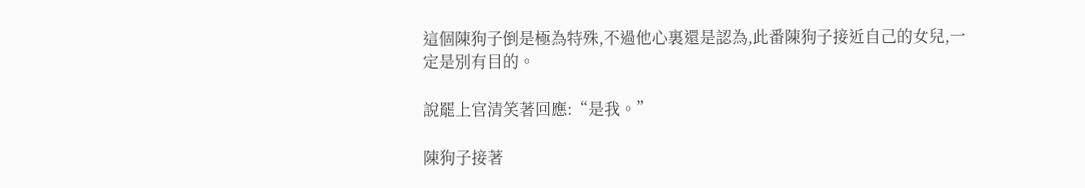這個陳狗子倒是極為特殊,不過他心裏還是認為,此番陳狗子接近自己的女兒,一定是別有目的。

說罷上官清笑著回應:“是我。”

陳狗子接著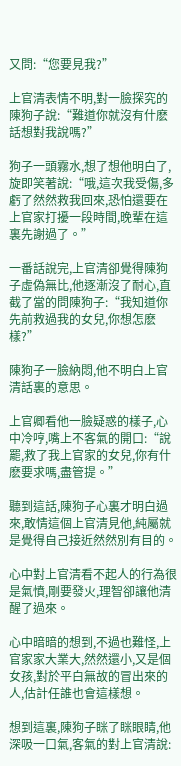又問:“您要見我?”

上官清表情不明,對一臉探究的陳狗子說:“難道你就沒有什麽話想對我說嗎?”

狗子一頭霧水,想了想他明白了,旋即笑著說:“哦,這次我受傷,多虧了然然救我回來,恐怕還要在上官家打擾一段時間,晚輩在這裏先謝過了。”

一番話說完,上官清卻覺得陳狗子虛偽無比,他逐漸沒了耐心,直截了當的問陳狗子:“我知道你先前救過我的女兒,你想怎麽樣?”

陳狗子一臉納悶,他不明白上官清話裏的意思。

上官卿看他一臉疑惑的樣子,心中冷哼,嘴上不客氣的開口:“說罷,救了我上官家的女兒,你有什麽要求嗎,盡管提。”

聽到這話,陳狗子心裏才明白過來,敢情這個上官清見他,純屬就是覺得自己接近然然別有目的。

心中對上官清看不起人的行為很是氣憤,剛要發火,理智卻讓他清醒了過來。

心中暗暗的想到,不過也難怪,上官家家大業大,然然還小,又是個女孩,對於平白無故的冒出來的人,估計任誰也會這樣想。

想到這裏,陳狗子眯了眯眼睛,他深吸一口氣,客氣的對上官清說: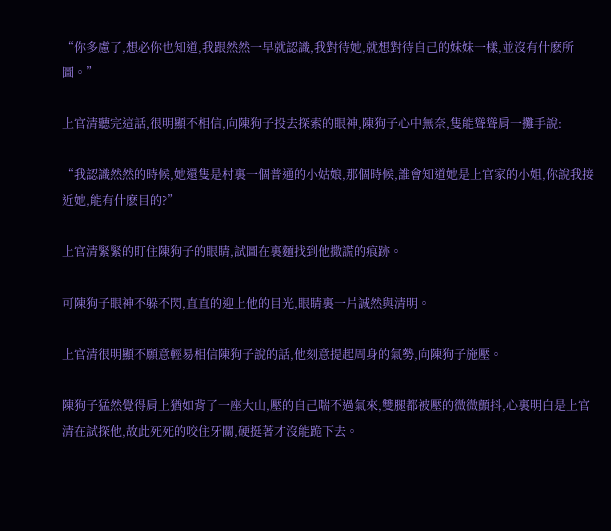“你多慮了,想必你也知道,我跟然然一早就認識,我對待她,就想對待自己的妹妹一樣,並沒有什麽所圖。”

上官清聽完這話,很明顯不相信,向陳狗子投去探索的眼神,陳狗子心中無奈,隻能聳聳肩一攤手說:

“我認識然然的時候,她還隻是村裏一個普通的小姑娘,那個時候,誰會知道她是上官家的小姐,你說我接近她,能有什麽目的?”

上官清緊緊的盯住陳狗子的眼睛,試圖在裏麵找到他撒謊的痕跡。

可陳狗子眼神不躲不閃,直直的迎上他的目光,眼睛裏一片誠然與清明。

上官清很明顯不願意輕易相信陳狗子說的話,他刻意提起周身的氣勢,向陳狗子施壓。

陳狗子猛然覺得肩上猶如背了一座大山,壓的自己喘不過氣來,雙腿都被壓的微微顫抖,心裏明白是上官清在試探他,故此死死的咬住牙關,硬挺著才沒能跪下去。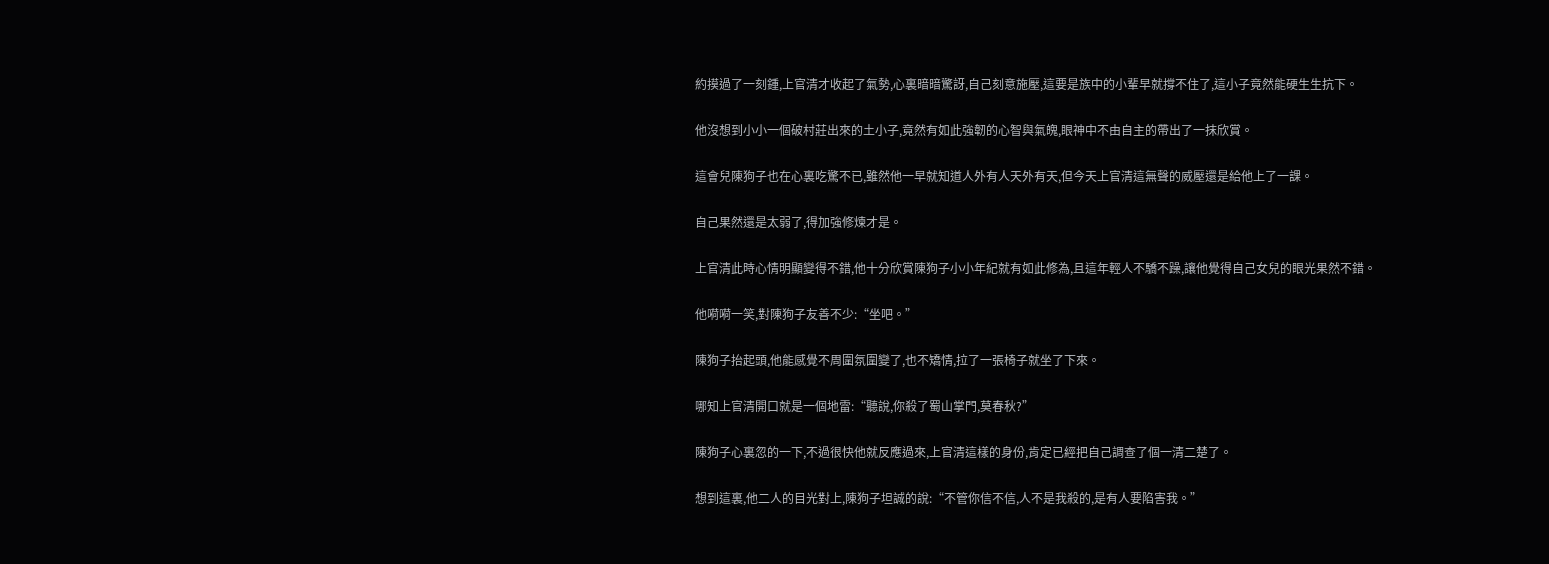約摸過了一刻鍾,上官清才收起了氣勢,心裏暗暗驚訝,自己刻意施壓,這要是族中的小輩早就撐不住了,這小子竟然能硬生生抗下。

他沒想到小小一個破村莊出來的土小子,竟然有如此強韌的心智與氣魄,眼神中不由自主的帶出了一抹欣賞。

這會兒陳狗子也在心裏吃驚不已,雖然他一早就知道人外有人天外有天,但今天上官清這無聲的威壓還是給他上了一課。

自己果然還是太弱了,得加強修煉才是。

上官清此時心情明顯變得不錯,他十分欣賞陳狗子小小年紀就有如此修為,且這年輕人不驕不躁,讓他覺得自己女兒的眼光果然不錯。

他嗬嗬一笑,對陳狗子友善不少:“坐吧。”

陳狗子抬起頭,他能感覺不周圍氛圍變了,也不矯情,拉了一張椅子就坐了下來。

哪知上官清開口就是一個地雷:“聽說,你殺了蜀山掌門,莫春秋?”

陳狗子心裏忽的一下,不過很快他就反應過來,上官清這樣的身份,肯定已經把自己調查了個一清二楚了。

想到這裏,他二人的目光對上,陳狗子坦誠的說:“不管你信不信,人不是我殺的,是有人要陷害我。”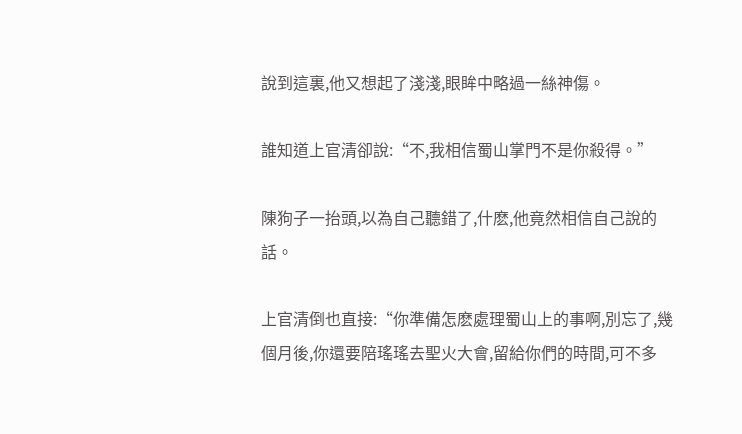說到這裏,他又想起了淺淺,眼眸中略過一絲神傷。

誰知道上官清卻說:“不,我相信蜀山掌門不是你殺得。”

陳狗子一抬頭,以為自己聽錯了,什麽,他竟然相信自己說的話。

上官清倒也直接:“你準備怎麽處理蜀山上的事啊,別忘了,幾個月後,你還要陪瑤瑤去聖火大會,留給你們的時間,可不多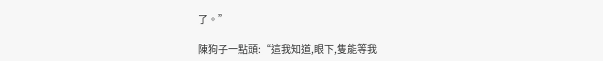了。”

陳狗子一點頭:“這我知道,眼下,隻能等我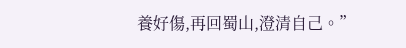養好傷,再回蜀山,澄清自己。”